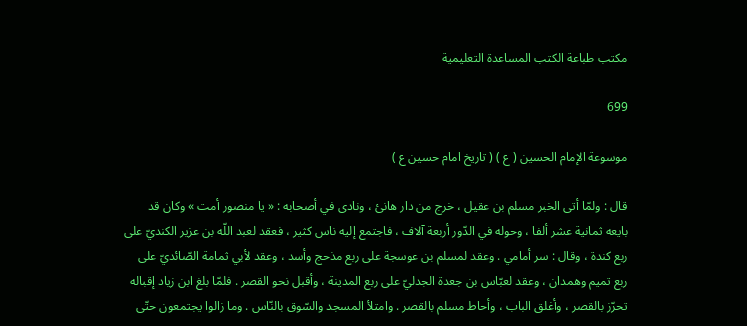مكتب طباعة الكتب المساعدة التعليمية

699

موسوعة الإمام الحسين ( ع ) ( تاريخ امام حسين ع )

قال : ولمّا أتى الخبر مسلم بن عقيل ، خرج من دار هانئ ، ونادى في أصحابه : « يا منصور أمت » وكان قد بايعه ثمانية عشر ألفا ، وحوله في الدّور أربعة آلاف ، فاجتمع إليه ناس كثير ، فعقد لعبد اللّه بن عزير الكنديّ على ربع كندة ، وقال : سر أمامي . وعقد لمسلم بن عوسجة على ربع مذحج وأسد ، وعقد لأبي ثمامة الصّائديّ على ربع تميم وهمدان ، وعقد لعبّاس بن جعدة الجدليّ على ربع المدينة ، وأقبل نحو القصر . فلمّا بلغ ابن زياد إقباله تحرّز بالقصر ، وأغلق الباب ، وأحاط مسلم بالقصر . وامتلأ المسجد والسّوق بالنّاس . وما زالوا يجتمعون حتّى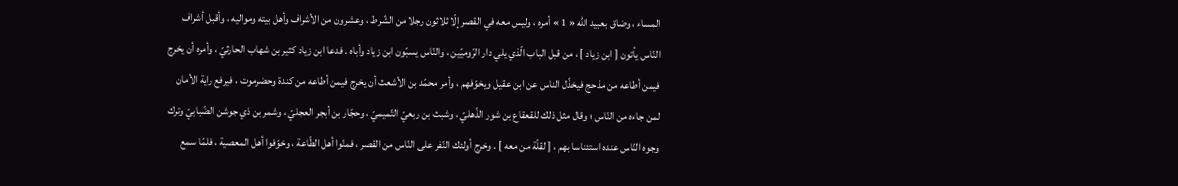المساء ، وضاق بعبيد اللّه « 1 » أمره ، وليس معه في القصر إلّا ثلاثون رجلا من الشّرط ، وعشرون من الأشراف وأهل بيته ومواليه ، وأقبل أشراف النّاس يأتون [ ابن زياد ] ، من قبل الباب الّذي يلي دار الرّوميّين ، والنّاس يسبّون ابن زياد وأباه . فدعا ابن زياد كثير بن شهاب الحارثيّ ، وأمره أن يخرج فيمن أطاعه من مذحج فيخذّل الناس عن ابن عقيل ويخوّفهم ، وأمر محمّد بن الأشعث أن يخرج فيمن أطاعه من كندة وحضرموت ، فيرفع راية الأمان لمن جاءه من النّاس ؛ وقال مثل ذلك للقعقاع بن شور الذّهليّ ، وشبث بن ربعيّ التّميميّ ، وحجّار بن أبجر العجليّ ، وشمر بن ذي جوشن الضّبابيّ وترك وجوه النّاس عنده استئناسا بهم ، [ لقلّة من معه ] . وخرج أولئك النّفر على النّاس من القصر ، فمنّوا أهل الطّاعة ، وخوّفوا أهل المعصية ، فلمّا سمع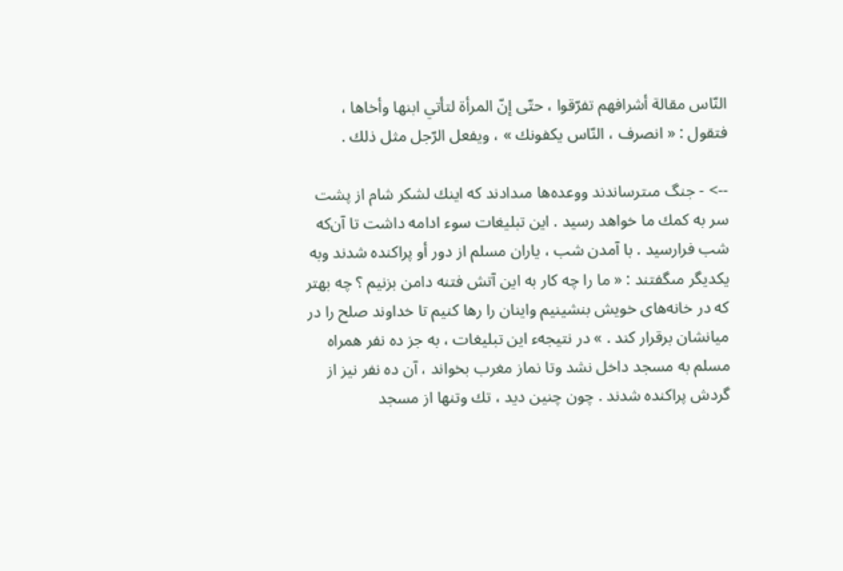النّاس مقالة أشرافهم تفرّقوا ، حتّى إنّ المرأة لتأتي ابنها وأخاها ، فتقول : « انصرف ، النّاس يكفونك » ، ويفعل الرّجل مثل ذلك .

--> - جنگ مىترساندند ووعده‌ها مىدادند كه اينك لشكر شام از پشت سر به كمك ما خواهد رسيد . اين تبليغات سوء ادامه داشت تا آن‌كه شب فرارسيد . با آمدن شب ، ياران مسلم از دور أو پراكنده شدند وبه يكديگر مىگفتند : « ما را چه كار به اين آتش فتنه دامن بزنيم ؟ چه بهتر كه در خانه‌هاى خويش بنشينيم واينان را رها كنيم تا خداوند صلح را در ميانشان برقرار كند . » در نتيجهء اين تبليغات ، به جز ده نفر همراه مسلم به مسجد داخل نشد وتا نماز مغرب بخواند ، آن ده نفر نيز از گردش پراكنده شدند . چون چنين ديد ، تك وتنها از مسجد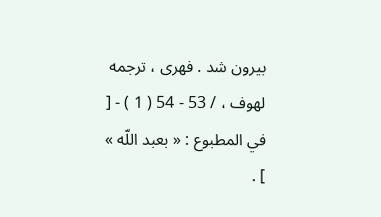بيرون شد . فهرى ، ترجمه لهوف ، / 53 - 54 ( 1 ) - [ في المطبوع : « بعبد اللّه » ] .